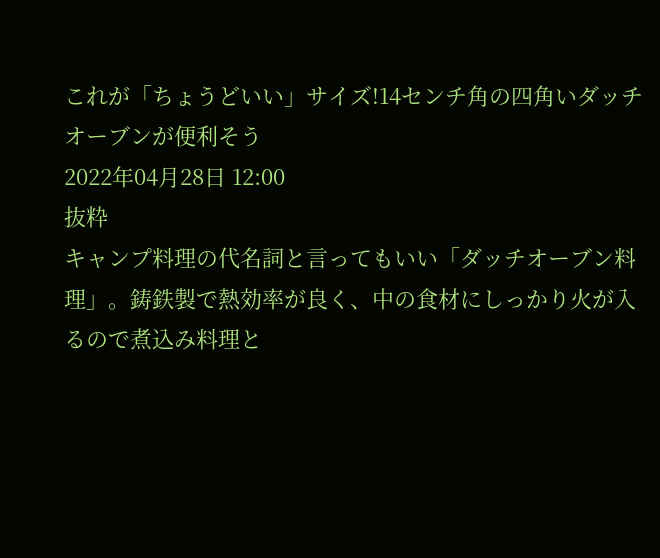これが「ちょうどいい」サイズ!14センチ角の四角いダッチオーブンが便利そう
2022年04月28日 12:00
抜粋
キャンプ料理の代名詞と言ってもいい「ダッチオーブン料理」。鋳鉄製で熱効率が良く、中の食材にしっかり火が入るので煮込み料理と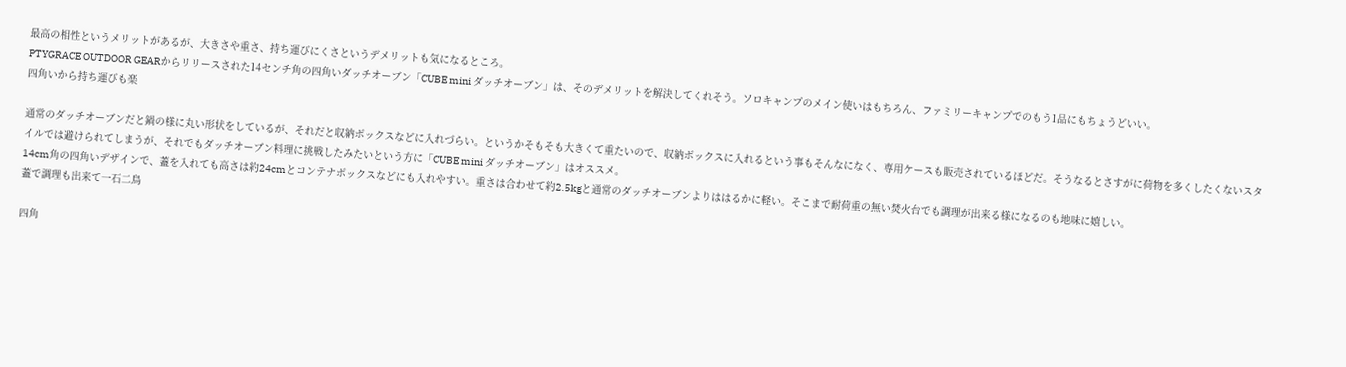最高の相性というメリットがあるが、大きさや重さ、持ち運びにくさというデメリットも気になるところ。
PTYGRACE OUTDOOR GEARからリリースされた14センチ角の四角いダッチオーブン「CUBE mini ダッチオーブン」は、そのデメリットを解決してくれそう。ソロキャンプのメイン使いはもちろん、ファミリーキャンプでのもう1品にもちょうどいい。
四角いから持ち運びも楽

通常のダッチオーブンだと鍋の様に丸い形状をしているが、それだと収納ボックスなどに入れづらい。というかそもそも大きくて重たいので、収納ボックスに入れるという事もそんなになく、専用ケースも販売されているほどだ。そうなるとさすがに荷物を多くしたくないスタイルでは避けられてしまうが、それでもダッチオーブン料理に挑戦したみたいという方に「CUBE mini ダッチオーブン」はオススメ。
14cm角の四角いデザインで、蓋を入れても高さは約24cmとコンテナボックスなどにも入れやすい。重さは合わせて約2.5kgと通常のダッチオーブンよりははるかに軽い。そこまで耐荷重の無い焚火台でも調理が出来る様になるのも地味に嬉しい。
蓋で調理も出来て一石二鳥

四角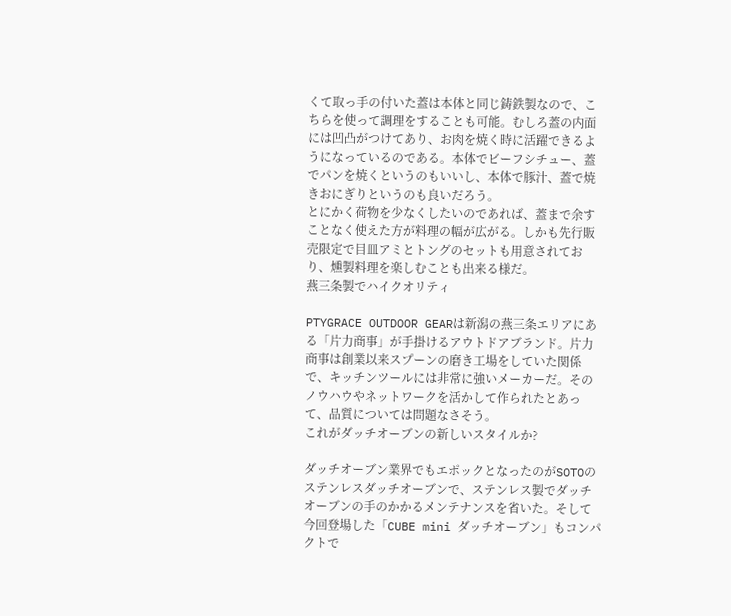くて取っ手の付いた蓋は本体と同じ鋳鉄製なので、こちらを使って調理をすることも可能。むしろ蓋の内面には凹凸がつけてあり、お肉を焼く時に活躍できるようになっているのである。本体でビーフシチュー、蓋でパンを焼くというのもいいし、本体で豚汁、蓋で焼きおにぎりというのも良いだろう。
とにかく荷物を少なくしたいのであれば、蓋まで余すことなく使えた方が料理の幅が広がる。しかも先行販売限定で目皿アミとトングのセットも用意されており、燻製料理を楽しむことも出来る様だ。
燕三条製でハイクオリティ

PTYGRACE OUTDOOR GEARは新潟の燕三条エリアにある「片力商事」が手掛けるアウトドアブランド。片力商事は創業以来スプーンの磨き工場をしていた関係で、キッチンツールには非常に強いメーカーだ。そのノウハウやネットワークを活かして作られたとあって、品質については問題なさそう。
これがダッチオーブンの新しいスタイルか?

ダッチオーブン業界でもエポックとなったのがSOTOのステンレスダッチオーブンで、ステンレス製でダッチオーブンの手のかかるメンテナンスを省いた。そして今回登場した「CUBE mini ダッチオーブン」もコンパクトで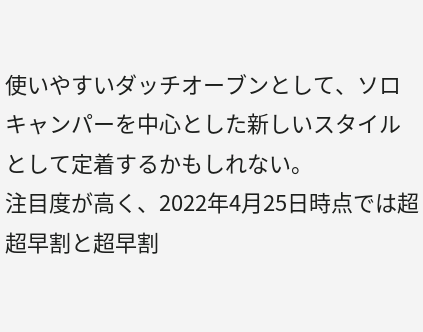使いやすいダッチオーブンとして、ソロキャンパーを中心とした新しいスタイルとして定着するかもしれない。
注目度が高く、2022年4月25日時点では超超早割と超早割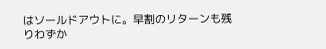はソールドアウトに。早割のリターンも残りわずか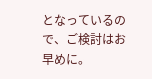となっているので、ご検討はお早めに。